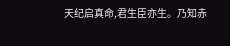天纪启真命,君生臣亦生。乃知赤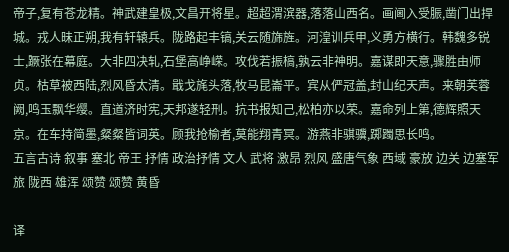帝子,复有苍龙精。神武建皇极,文昌开将星。超超渭滨器,落落山西名。画阃入受脤,凿门出捍城。戎人昧正朔,我有轩辕兵。陇路起丰镐,关云随旆旌。河湟训兵甲,义勇方横行。韩魏多锐士,蹶张在幕庭。大非四决轧,石堡高峥嵘。攻伐若振槁,孰云非神明。嘉谋即天意,骤胜由师贞。枯草被西陆,烈风昏太清。戢戈旄头落,牧马昆崙平。宾从俨冠盖,封山纪天声。来朝芙蓉阙,鸣玉飘华缨。直道济时宪,天邦遂轻刑。抗书报知己,松柏亦以荣。嘉命列上第,德辉照天京。在车持简墨,粲粲皆词英。顾我抢榆者,莫能翔青冥。游燕非骐骥,踯躅思长鸣。
五言古诗 叙事 塞北 帝王 抒情 政治抒情 文人 武将 激昂 烈风 盛唐气象 西域 豪放 边关 边塞军旅 陇西 雄浑 颂赞 颂赞 黄昏

译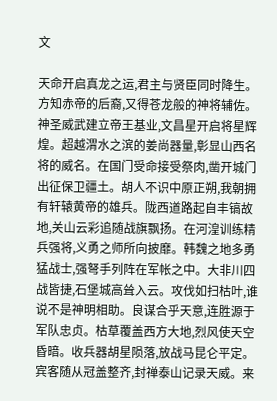文

天命开启真龙之运,君主与贤臣同时降生。方知赤帝的后裔,又得苍龙般的神将辅佐。神圣威武建立帝王基业,文昌星开启将星辉煌。超越渭水之滨的姜尚器量,彰显山西名将的威名。在国门受命接受祭肉,凿开城门出征保卫疆土。胡人不识中原正朔,我朝拥有轩辕黄帝的雄兵。陇西道路起自丰镐故地,关山云彩追随战旗飘扬。在河湟训练精兵强将,义勇之师所向披靡。韩魏之地多勇猛战士,强弩手列阵在军帐之中。大非川四战皆捷,石堡城高耸入云。攻伐如扫枯叶,谁说不是神明相助。良谋合乎天意,连胜源于军队忠贞。枯草覆盖西方大地,烈风使天空昏暗。收兵器胡星陨落,放战马昆仑平定。宾客随从冠盖整齐,封禅泰山记录天威。来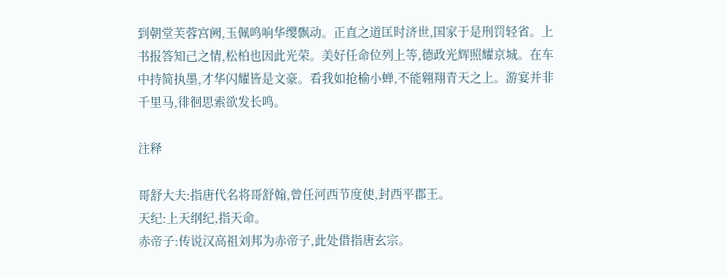到朝堂芙蓉宫阙,玉佩鸣响华缨飘动。正直之道匡时济世,国家于是刑罚轻省。上书报答知己之情,松柏也因此光荣。美好任命位列上等,德政光辉照耀京城。在车中持简执墨,才华闪耀皆是文豪。看我如抢榆小蝉,不能翱翔青天之上。游宴并非千里马,徘徊思索欲发长鸣。

注释

哥舒大夫:指唐代名将哥舒翰,曾任河西节度使,封西平郡王。
天纪:上天纲纪,指天命。
赤帝子:传说汉高祖刘邦为赤帝子,此处借指唐玄宗。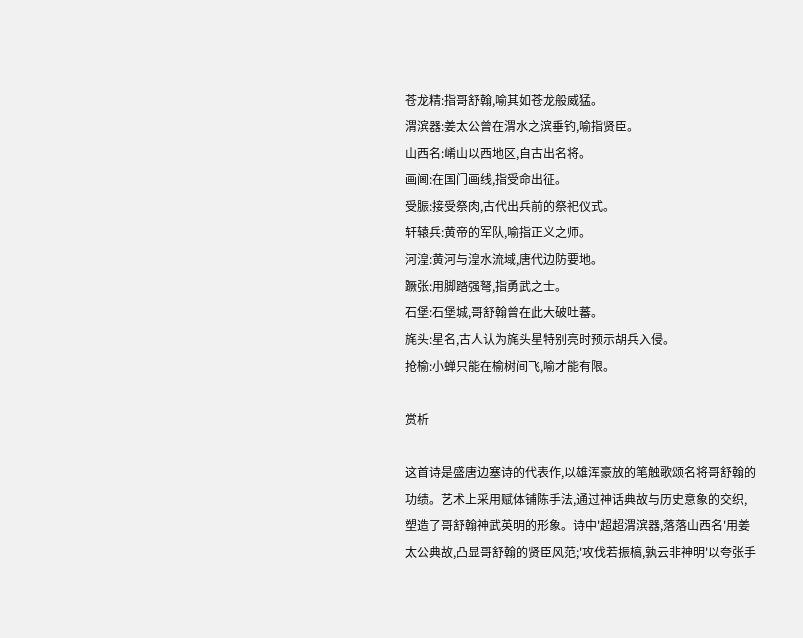苍龙精:指哥舒翰,喻其如苍龙般威猛。
渭滨器:姜太公曾在渭水之滨垂钓,喻指贤臣。
山西名:崤山以西地区,自古出名将。
画阃:在国门画线,指受命出征。
受脤:接受祭肉,古代出兵前的祭祀仪式。
轩辕兵:黄帝的军队,喻指正义之师。
河湟:黄河与湟水流域,唐代边防要地。
蹶张:用脚踏强弩,指勇武之士。
石堡:石堡城,哥舒翰曾在此大破吐蕃。
旄头:星名,古人认为旄头星特别亮时预示胡兵入侵。
抢榆:小蝉只能在榆树间飞,喻才能有限。

赏析

这首诗是盛唐边塞诗的代表作,以雄浑豪放的笔触歌颂名将哥舒翰的功绩。艺术上采用赋体铺陈手法,通过神话典故与历史意象的交织,塑造了哥舒翰神武英明的形象。诗中'超超渭滨器,落落山西名'用姜太公典故,凸显哥舒翰的贤臣风范;'攻伐若振槁,孰云非神明'以夸张手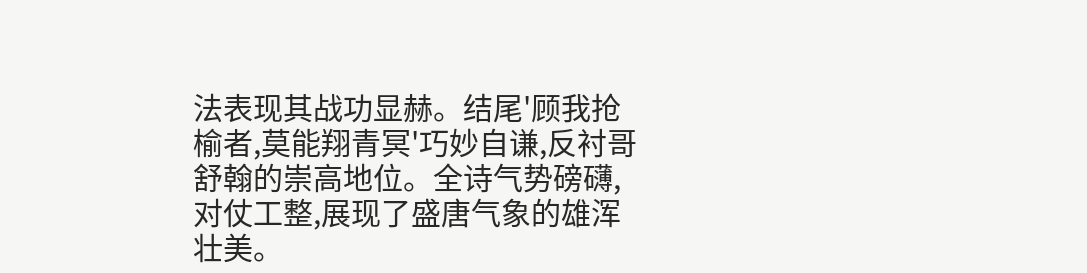法表现其战功显赫。结尾'顾我抢榆者,莫能翔青冥'巧妙自谦,反衬哥舒翰的崇高地位。全诗气势磅礴,对仗工整,展现了盛唐气象的雄浑壮美。